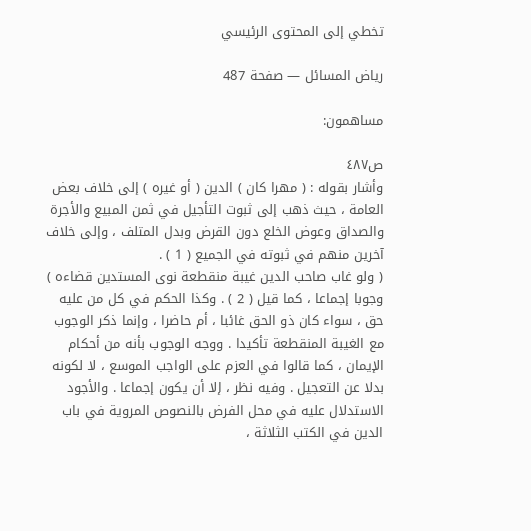تخطي إلى المحتوى الرئيسي

رياض المسائل — صفحة 487

مساهمون:

ص٤٨٧
وأشار بقوله : ( مهرا كان ) الدين ( أو غيره ) إلى خلاف بعض العامة ، حيث ذهب إلى ثبوت التأجيل في ثمن المبيع والأجرة والصداق وعوض الخلع دون القرض وبدل المتلف ، وإلى خلاف آخرين منهم في ثبوته في الجميع ( 1 ) .
( ولو غاب صاحب الدين غيبة منقطعة نوى المستدين قضاءه ) وجوبا إجماعا ، كما قيل ( 2 ) . وكذا الحكم في كل من عليه حق ، سواء كان ذو الحق غائبا ، أم حاضرا ، وإنما ذكر الوجوب مع الغيبة المنقطعة تأكيدا . ووجه الوجوب بأنه من أحكام الإيمان ، كما قالوا في العزم على الواجب الموسع ، لا لكونه بدلا عن التعجيل . وفيه نظر ، إلا أن يكون إجماعا . والأجود الاستدلال عليه في محل الفرض بالنصوص المروية في باب الدين في الكتب الثلاثة ،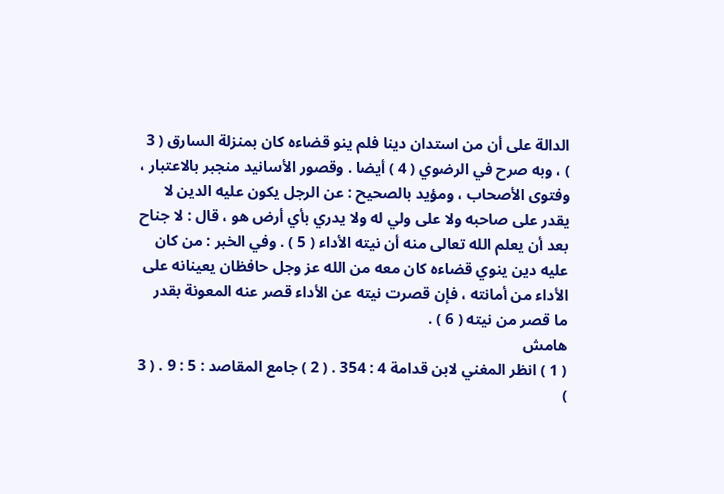الدالة على أن من استدان دينا فلم ينو قضاءه كان بمنزلة السارق ( 3 ) ، وبه صرح في الرضوي ( 4 ) أيضا . وقصور الأسانيد منجبر بالاعتبار ، وفتوى الأصحاب ، ومؤيد بالصحيح : عن الرجل يكون عليه الدين لا يقدر على صاحبه ولا على ولي له ولا يدري بأي أرض هو ، قال : لا جناح بعد أن يعلم الله تعالى منه أن نيته الأداء ( 5 ) . وفي الخبر : من كان عليه دين ينوي قضاءه كان معه من الله عز وجل حافظان يعينانه على الأداء من أمانته ، فإن قصرت نيته عن الأداء قصر عنه المعونة بقدر ما قصر من نيته ( 6 ) .
هامش
( 1 ) انظر المغني لابن قدامة 4 : 354 . ( 2 ) جامع المقاصد : 5 : 9 . ( 3 )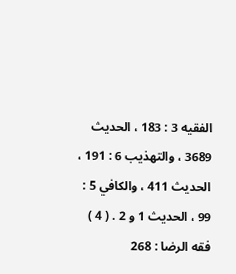الفقيه 3 : 183 ، الحديث 3689 ، والتهذيب 6 : 191 ، الحديث 411 ، والكافي 5 : 99 ، الحديث 1 و 2 . ( 4 ) فقه الرضا : 268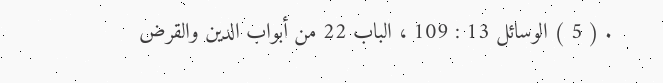. ( 5 ) الوسائل 13 : 109 ، الباب 22 من أبواب الدين والقرض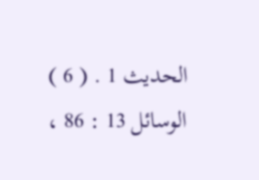الحديث 1 . ( 6 ) الوسائل 13 : 86 ،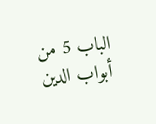الباب 5 من أبواب الدين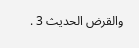والقرض الحديث 3 .